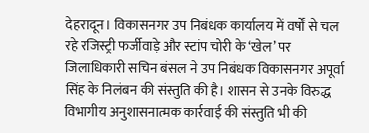देहरादून। विकासनगर उप निबंधक कार्यालय में वर्षों से चल रहे रजिस्ट्री फर्जीवाड़े और स्टांप चोरी के ‘खेल’ पर जिलाधिकारी सचिन बंसल ने उप निबंधक विकासनगर अपूर्वा सिंह के निलंबन की संस्तुति की है। शासन से उनके विरुद्ध विभागीय अनुशासनात्मक कार्रवाई की संस्तुति भी की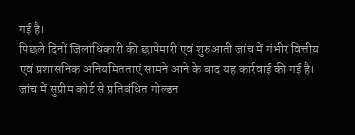गई है।
पिछले दिनों जिलाधिकारी की छापेमारी एवं शुरुआती जांच में गंभीर वित्तीय एवं प्रशासनिक अनियमितताएं सामने आने के बाद यह कार्रवाई की गई है। जांच में सुप्रीम कोर्ट से प्रतिबंधित गोल्डन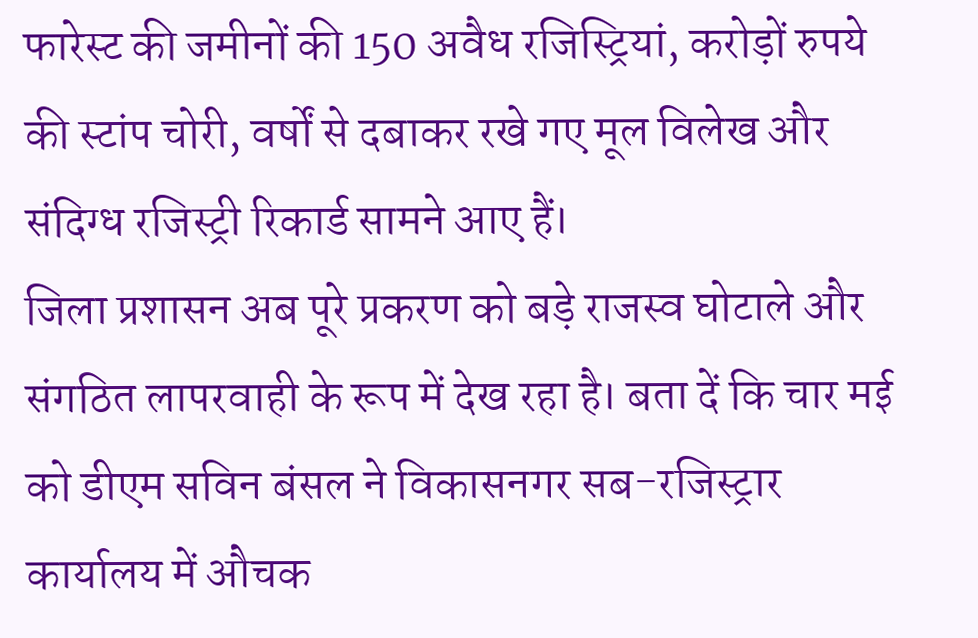फारेस्ट की जमीनों की 150 अवैध रजिस्ट्रियां, करोड़ों रुपये की स्टांप चोरी, वर्षों से दबाकर रखे गए मूल विलेख और संदिग्ध रजिस्ट्री रिकार्ड सामने आए हैं।
जिला प्रशासन अब पूरे प्रकरण को बड़े राजस्व घोटाले और संगठित लापरवाही के रूप में देख रहा है। बता दें कि चार मई को डीएम सविन बंसल ने विकासनगर सब-रजिस्ट्रार कार्यालय में औचक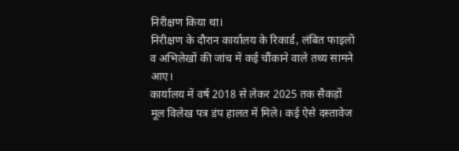निरीक्षण किया था।
निरीक्षण के दौरान कार्यालय के रिकार्ड, लंबित फाइलों व अभिलेखों की जांच में कई चौंकाने वाले तथ्य सामने आए।
कार्यालय में वर्ष 2018 से लेकर 2025 तक सैकड़ों मूल विलेख पत्र डंप हालत में मिले। कई ऐसे दस्तावेज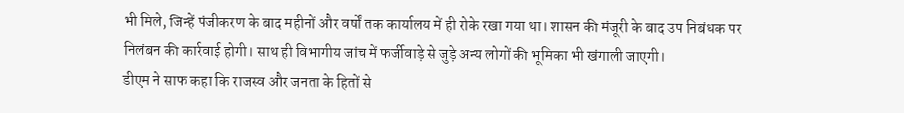भी मिले, जिन्हें पंजीकरण के बाद महीनों और वर्षों तक कार्यालय में ही रोके रखा गया था। शासन की मंजूरी के बाद उप निबंधक पर निलंबन की कार्रवाई होगी। साथ ही विभागीय जांच में फर्जीवाड़े से जुड़े अन्य लोगों की भूमिका भी खंगाली जाएगी।
डीएम ने साफ कहा कि राजस्व और जनता के हितों से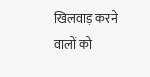खिलवाड़ करने वालों को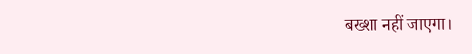बख्शा नहीं जाएगा।